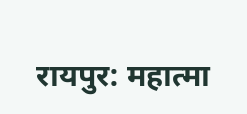रायपुर: महात्मा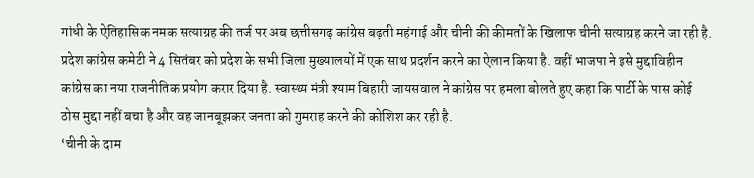गांधी के ऐतिहासिक नमक सत्याग्रह की तर्ज पर अब छत्तीसगढ़ कांग्रेस बढ़ती महंगाई और चीनी की कीमतों के खिलाफ चीनी सत्याग्रह करने जा रही है. प्रदेश कांग्रेस कमेटी ने 4 सितंबर को प्रदेश के सभी जिला मुख्यालयों में एक साथ प्रदर्शन करने का ऐलान किया है. वहीं भाजपा ने इसे मुद्दाविहीन कांग्रेस का नया राजनीतिक प्रयोग करार दिया है. स्वास्थ्य मंत्री श्याम बिहारी जायसवाल ने कांग्रेस पर हमला बोलते हुए कहा कि पार्टी के पास कोई ठोस मुद्दा नहीं बचा है और वह जानबूझकर जनता को गुमराह करने की कोशिश कर रही है.
‘चीनी के दाम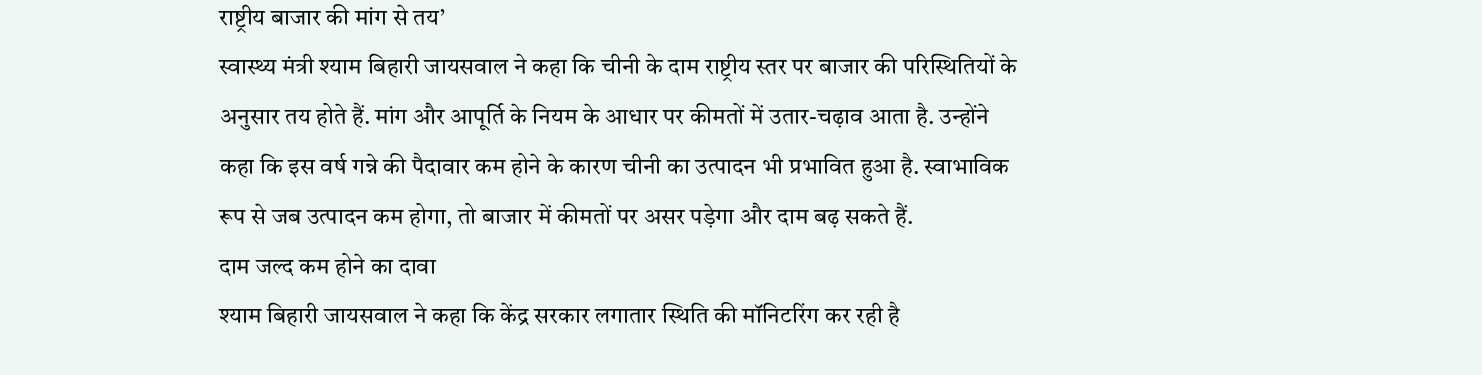राष्ट्रीय बाजार की मांग से तय’
स्वास्थ्य मंत्री श्याम बिहारी जायसवाल ने कहा कि चीनी के दाम राष्ट्रीय स्तर पर बाजार की परिस्थितियों के अनुसार तय होते हैं. मांग और आपूर्ति के नियम के आधार पर कीमतों में उतार-चढ़ाव आता है. उन्होंने कहा कि इस वर्ष गन्ने की पैदावार कम होने के कारण चीनी का उत्पादन भी प्रभावित हुआ है. स्वाभाविक रूप से जब उत्पादन कम होगा, तो बाजार में कीमतों पर असर पड़ेगा और दाम बढ़ सकते हैं.
दाम जल्द कम होने का दावा
श्याम बिहारी जायसवाल ने कहा कि केंद्र सरकार लगातार स्थिति की मॉनिटरिंग कर रही है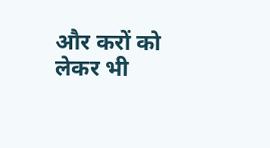और करों को लेकर भी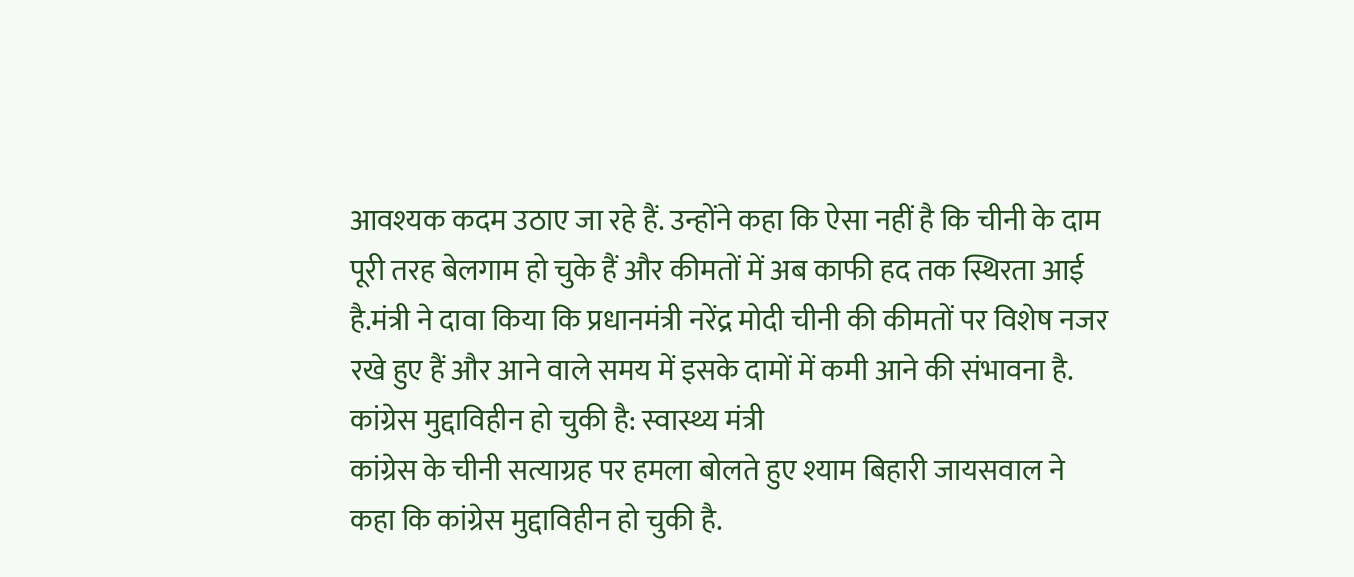आवश्यक कदम उठाए जा रहे हैं. उन्होंने कहा कि ऐसा नहीं है कि चीनी के दाम पूरी तरह बेलगाम हो चुके हैं और कीमतों में अब काफी हद तक स्थिरता आई है.मंत्री ने दावा किया कि प्रधानमंत्री नरेंद्र मोदी चीनी की कीमतों पर विशेष नजर रखे हुए हैं और आने वाले समय में इसके दामों में कमी आने की संभावना है.
कांग्रेस मुद्दाविहीन हो चुकी है: स्वास्थ्य मंत्री
कांग्रेस के चीनी सत्याग्रह पर हमला बोलते हुए श्याम बिहारी जायसवाल ने कहा कि कांग्रेस मुद्दाविहीन हो चुकी है.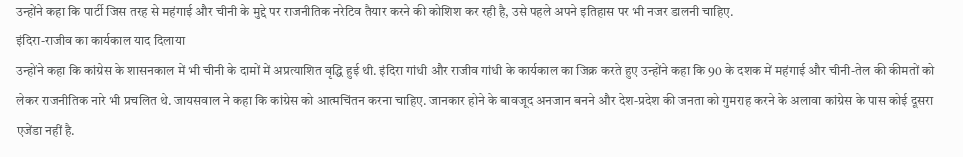उन्होंने कहा कि पार्टी जिस तरह से महंगाई और चीनी के मुद्दे पर राजनीतिक नरेटिव तैयार करने की कोशिश कर रही है, उसे पहले अपने इतिहास पर भी नजर डालनी चाहिए.
इंदिरा-राजीव का कार्यकाल याद दिलाया
उन्होंने कहा कि कांग्रेस के शासनकाल में भी चीनी के दामों में अप्रत्याशित वृद्धि हुई थी. इंदिरा गांधी और राजीव गांधी के कार्यकाल का जिक्र करते हुए उन्होंने कहा कि 90 के दशक में महंगाई और चीनी-तेल की कीमतों को लेकर राजनीतिक नारे भी प्रचलित थे. जायसवाल ने कहा कि कांग्रेस को आत्मचिंतन करना चाहिए. जानकार होने के बावजूद अनजान बनने और देश-प्रदेश की जनता को गुमराह करने के अलावा कांग्रेस के पास कोई दूसरा एजेंडा नहीं है.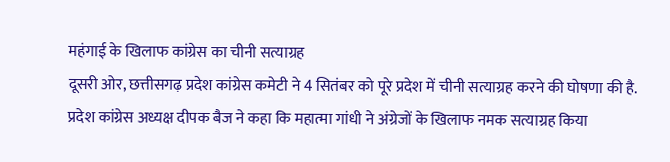महंगाई के खिलाफ कांग्रेस का चीनी सत्याग्रह
दूसरी ओर, छत्तीसगढ़ प्रदेश कांग्रेस कमेटी ने 4 सितंबर को पूरे प्रदेश में चीनी सत्याग्रह करने की घोषणा की है. प्रदेश कांग्रेस अध्यक्ष दीपक बैज ने कहा कि महात्मा गांधी ने अंग्रेजों के खिलाफ नमक सत्याग्रह किया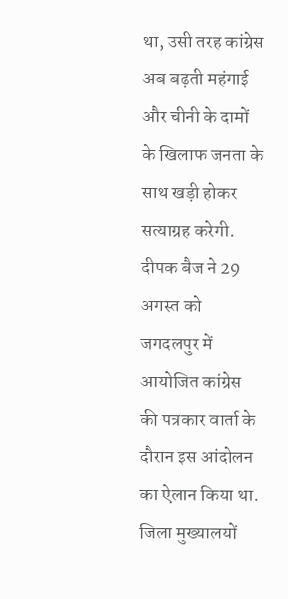था, उसी तरह कांग्रेस अब बढ़ती महंगाई और चीनी के दामों के खिलाफ जनता के साथ खड़ी होकर सत्याग्रह करेगी. दीपक बैज ने 29 अगस्त को जगदलपुर में आयोजित कांग्रेस की पत्रकार वार्ता के दौरान इस आंदोलन का ऐलान किया था.
जिला मुख्यालयों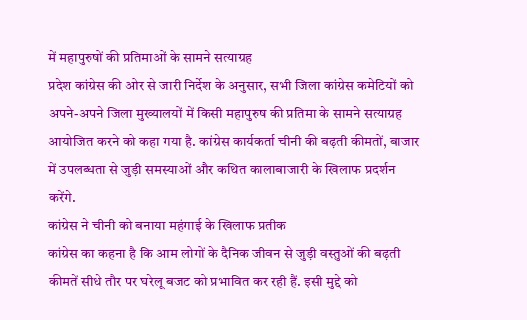में महापुरुषों की प्रतिमाओं के सामने सत्याग्रह
प्रदेश कांग्रेस की ओर से जारी निर्देश के अनुसार, सभी जिला कांग्रेस कमेटियों को अपने-अपने जिला मुख्यालयों में किसी महापुरुष की प्रतिमा के सामने सत्याग्रह आयोजित करने को कहा गया है. कांग्रेस कार्यकर्ता चीनी की बढ़ती कीमतों, बाजार में उपलब्धता से जुड़ी समस्याओं और कथित कालाबाजारी के खिलाफ प्रदर्शन करेंगे.
कांग्रेस ने चीनी को बनाया महंगाई के खिलाफ प्रतीक
कांग्रेस का कहना है कि आम लोगों के दैनिक जीवन से जुड़ी वस्तुओं की बढ़ती कीमतें सीधे तौर पर घरेलू बजट को प्रभावित कर रही हैं. इसी मुद्दे को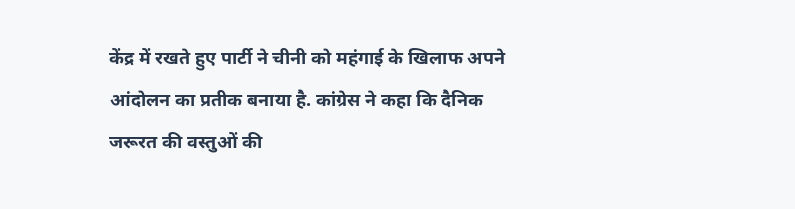केंद्र में रखते हुए पार्टी ने चीनी को महंगाई के खिलाफ अपने आंदोलन का प्रतीक बनाया है. कांग्रेस ने कहा कि दैनिक जरूरत की वस्तुओं की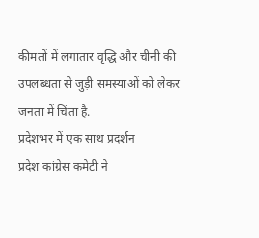कीमतों में लगातार वृद्धि और चीनी की उपलब्धता से जुड़ी समस्याओं को लेकर जनता में चिंता है.
प्रदेशभर में एक साथ प्रदर्शन
प्रदेश कांग्रेस कमेटी ने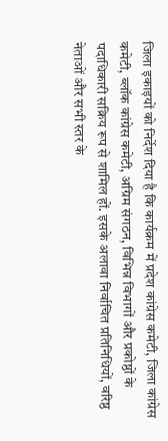जिला इकाइयों को निर्देश दिया है कि कार्यक्रम में प्रदेश कांग्रेस कमेटी, जिला कांग्रेस कमेटी, ब्लॉक कांग्रेस कमेटी, अग्रिम संगठन, विभिन्न विभागों और प्रकोष्ठों के पदाधिकारी सक्रिय रूप से शामिल हों. इसके अलावा निर्वाचित प्रतिनिधियों, वरिष्ठ नेताओं और सभी स्तर के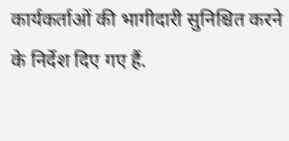कार्यकर्ताओं की भागीदारी सुनिश्चित करने के निर्देश दिए गए हैं.